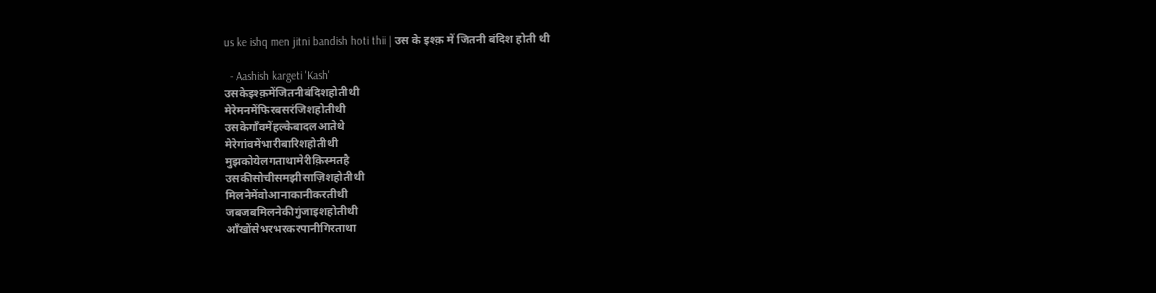us ke ishq men jitni bandish hoti thii | उस के इश्क़ में जितनी बंदिश होती थी

  - Aashish kargeti 'Kash'
उसकेइश्क़मेंजितनीबंदिशहोतीथी
मेरेमनमेंफिरबसरंजिशहोतीथी
उसकेगाँवमेंहल्केबादलआतेथे
मेरेगांवमेंभारीबारिशहोतीथी
मुझकोयेलगताथामेरीक़िस्मतहै
उसकीसोचीसमझीसाज़िशहोतीथी
मिलनेमेंवोआनाकानीकरतीथी
जबजबमिलनेकीगुंजाइशहोतीथी
आँखोंसेभरभरकरपानीगिरताथा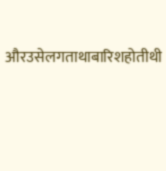औरउसेलगताथाबारिशहोतीथी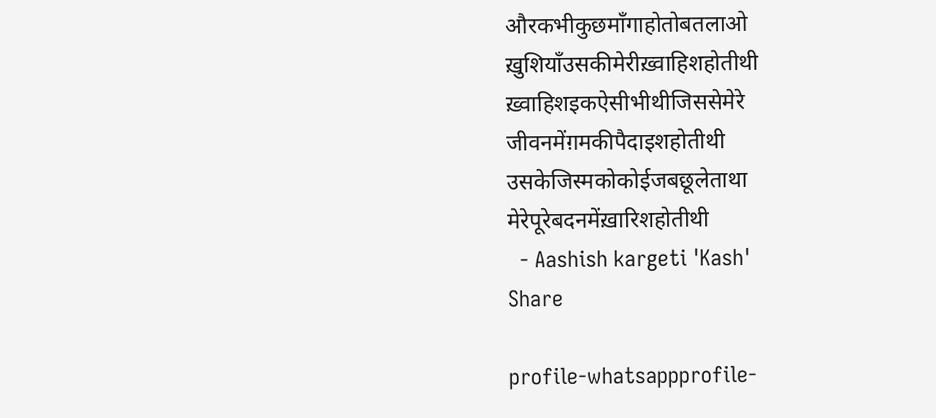औरकभीकुछमाँगाहोतोबतलाओ
ख़ुशियाँउसकीमेरीख़्वाहिशहोतीथी
ख़्वाहिशइकऐसीभीथीजिससेमेरे
जीवनमेंग़मकीपैदाइशहोतीथी
उसकेजिस्मकोकोईजबछूलेताथा
मेरेपूरेबदनमेंख़ारिशहोतीथी
  - Aashish kargeti 'Kash'
Share

profile-whatsappprofile-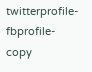twitterprofile-fbprofile-copy